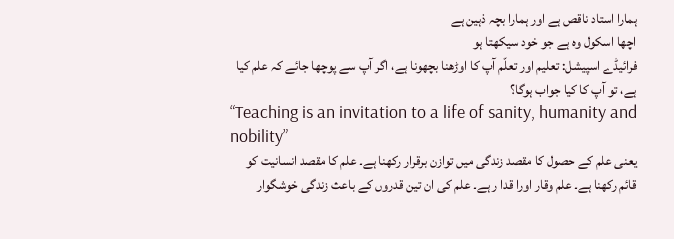ہمارا استاد ناقص ہے اور ہمارا بچہ ذہین ہے
اچھا اسکول وہ ہے جو خود سیکھتا ہو
فرائیڈے اسپیشل: تعلیم اور تعلّم آپ کا اوڑھنا بچھونا ہے، اگر آپ سے پوچھا جائے کہ علم کیا ہے، تو آپ کا کیا جواب ہوگا؟
“Teaching is an invitation to a life of sanity, humanity and nobility”
یعنی علم کے حصول کا مقصد زندگی میں توازن برقرار رکھنا ہے۔ علم کا مقصد انسانیت کو قائم رکھنا ہے۔ علم وقار اورا قدا ر ہے۔ علم کی ان تین قدروں کے باعث زندگی خوشگوار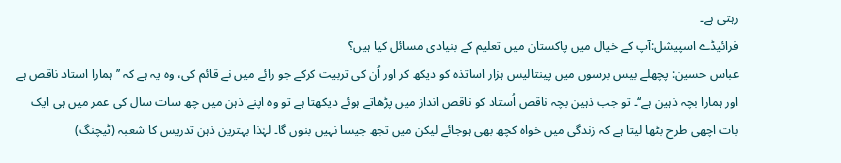رہتی ہے۔
فرائیڈے اسپیشل:آپ کے خیال میں پاکستان میں تعلیم کے بنیادی مسائل کیا ہیں؟
عباس حسین: پچھلے بیس برسوں میں پینتالیس ہزار اساتذہ کو دیکھ کر اور اُن کی تربیت کرکے جو رائے میں نے قائم کی، وہ یہ ہے کہ ’’ہمارا استاد ناقص ہے اور ہمارا بچہ ذہین ہے‘‘۔ تو جب ذہین بچہ ناقص اُستاد کو ناقص انداز میں پڑھاتے ہوئے دیکھتا ہے تو وہ اپنے ذہن میں چھ سات سال کی عمر میں ہی ایک بات اچھی طرح بٹھا لیتا ہے کہ زندگی میں خواہ کچھ بھی ہوجائے لیکن میں تجھ جیسا نہیں بنوں گا۔ لہٰذا بہترین ذہن تدریس کا شعبہ (ٹیچنگ)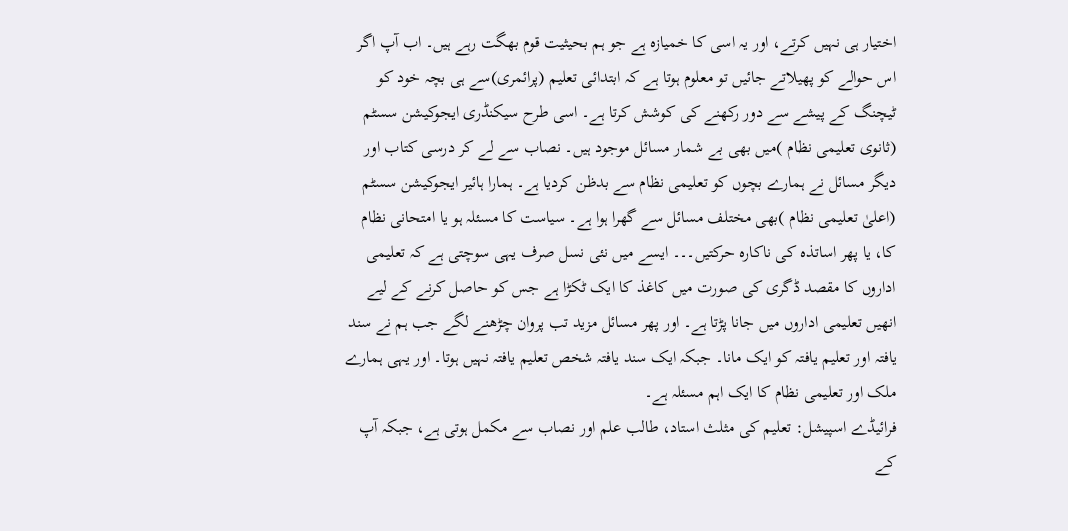اختیار ہی نہیں کرتے، اور یہ اسی کا خمیازہ ہے جو ہم بحیثیت قوم بھگت رہے ہیں۔ اب آپ اگر اس حوالے کو پھیلاتے جائیں تو معلوم ہوتا ہے کہ ابتدائی تعلیم (پرائمری)سے ہی بچہ خود کو ٹیچنگ کے پیشے سے دور رکھنے کی کوشش کرتا ہے۔ اسی طرح سیکنڈری ایجوکیشن سسٹم (ثانوی تعلیمی نظام )میں بھی بے شمار مسائل موجود ہیں۔ نصاب سے لے کر درسی کتاب اور دیگر مسائل نے ہمارے بچوں کو تعلیمی نظام سے بدظن کردیا ہے۔ ہمارا ہائیر ایجوکیشن سسٹم (اعلیٰ تعلیمی نظام )بھی مختلف مسائل سے گھرا ہوا ہے۔ سیاست کا مسئلہ ہو یا امتحانی نظام کا، یا پھر اساتذہ کی ناکارہ حرکتیں۔۔۔ ایسے میں نئی نسل صرف یہی سوچتی ہے کہ تعلیمی اداروں کا مقصد ڈگری کی صورت میں کاغذ کا ایک ٹکڑا ہے جس کو حاصل کرنے کے لیے انھیں تعلیمی اداروں میں جانا پڑتا ہے۔ اور پھر مسائل مزید تب پروان چڑھنے لگے جب ہم نے سند یافتہ اور تعلیم یافتہ کو ایک مانا۔ جبکہ ایک سند یافتہ شخص تعلیم یافتہ نہیں ہوتا۔ اور یہی ہمارے ملک اور تعلیمی نظام کا ایک اہم مسئلہ ہے۔
فرائیڈے اسپیشل: تعلیم کی مثلث استاد، طالب علم اور نصاب سے مکمل ہوتی ہے، جبکہ آپ کے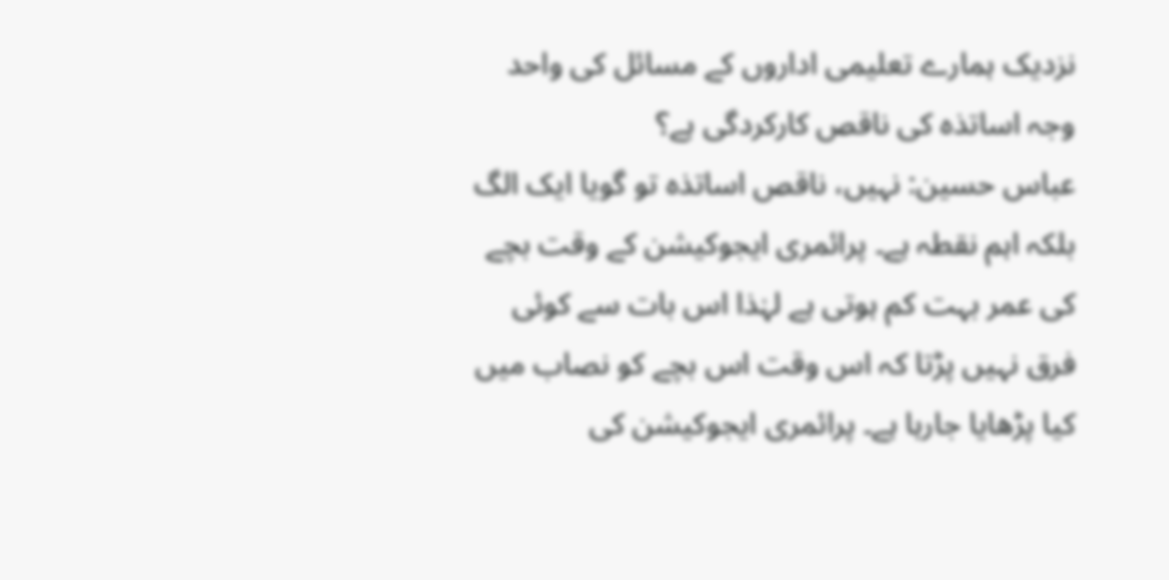نزدیک ہمارے تعلیمی اداروں کے مسائل کی واحد وجہ اساتذہ کی ناقص کارکردگی ہے؟
عباس حسین: نہیں، ناقص اساتذہ تو گویا ایک الگ بلکہ اہم نقطہ ہے۔ پرائمری ایجوکیشن کے وقت بچے کی عمر بہت کم ہوتی ہے لہٰذا اس بات سے کوئی فرق نہیں پڑتا کہ اس وقت اس بچے کو نصاب میں کیا پڑھایا جارہا ہے۔ پرائمری ایجوکیشن کی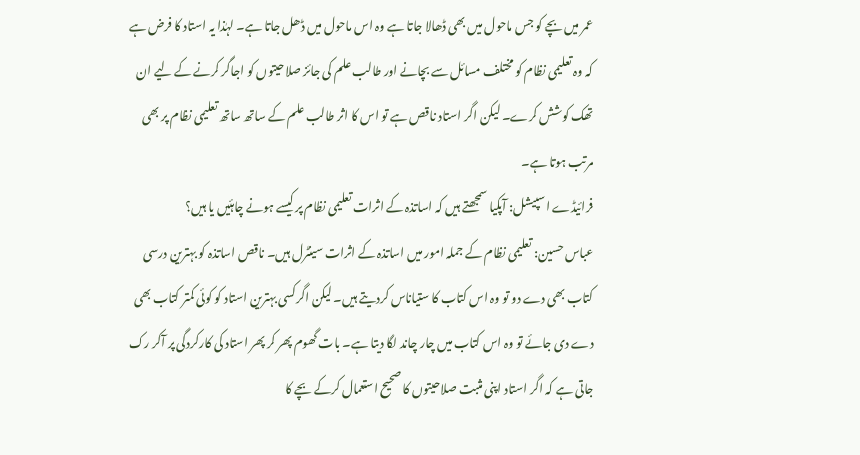عمر میں بچے کو جس ماحول میں بھی ڈھالا جاتا ہے وہ اس ماحول میں ڈھل جاتا ہے۔ لہٰذا یہ استاد کا فرض ہے کہ وہ تعلیمی نظام کو مختلف مسائل سے بچانے اور طالب علم کی جائز صلاحیتوں کو اجاگر کرنے کے لیے ان تھک کوشش کرے۔ لیکن اگر استاد ناقص ہے تو اس کا اثر طالب علم کے ساتھ ساتھ تعلیمی نظام پر بھی مرتب ہوتا ہے۔
فرائیڈے اسپیشل: آپکیا سمجھتے ہیں کہ اساتذہ کے اثرات تعلیمی نظام پر کیسے ہونے چاہئیں یا ہیں؟
عباس حسین: تعلیمی نظام کے جملہ امور میں اساتذہ کے اثرات سینٹرل ہیں۔ ناقص اساتذہ کو بہترین درسی کتاب بھی دے دو تو وہ اس کتاب کا ستیاناس کردیتے ہیں۔ لیکن اگرکسی بہترین استاد کو کوئی کمتر کتاب بھی دے دی جائے تو وہ اس کتاب میں چار چاند لگا دیتا ہے۔ بات گھوم پھر کر پھر استاد کی کارکردگی پر آکر رک جاتی ہے کہ اگر استاد اپنی مثبت صلاحیتوں کا صحیح استعمال کرکے بچے کا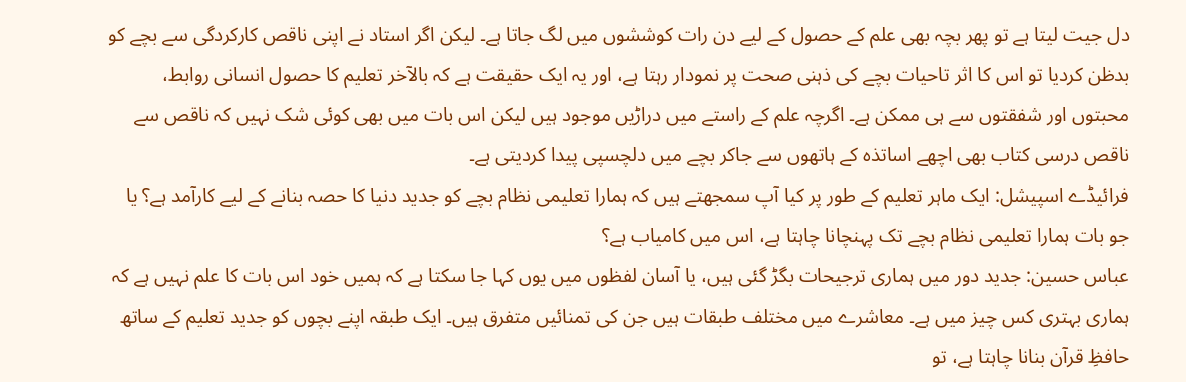دل جیت لیتا ہے تو پھر بچہ بھی علم کے حصول کے لیے دن رات کوششوں میں لگ جاتا ہے۔ لیکن اگر استاد نے اپنی ناقص کارکردگی سے بچے کو بدظن کردیا تو اس کا اثر تاحیات بچے کی ذہنی صحت پر نمودار رہتا ہے، اور یہ ایک حقیقت ہے کہ بالآخر تعلیم کا حصول انسانی روابط، محبتوں اور شفقتوں سے ہی ممکن ہے۔ اگرچہ علم کے راستے میں دراڑیں موجود ہیں لیکن اس بات میں بھی کوئی شک نہیں کہ ناقص سے ناقص درسی کتاب بھی اچھے اساتذہ کے ہاتھوں سے جاکر بچے میں دلچسپی پیدا کردیتی ہے۔
فرائیڈے اسپیشل: ایک ماہر تعلیم کے طور پر کیا آپ سمجھتے ہیں کہ ہمارا تعلیمی نظام بچے کو جدید دنیا کا حصہ بنانے کے لیے کارآمد ہے؟ یا جو بات ہمارا تعلیمی نظام بچے تک پہنچانا چاہتا ہے، اس میں کامیاب ہے؟
عباس حسین: جدید دور میں ہماری ترجیحات بگڑ گئی ہیں، یا آسان لفظوں میں یوں کہا جا سکتا ہے کہ ہمیں خود اس بات کا علم نہیں ہے کہ ہماری بہتری کس چیز میں ہے۔ معاشرے میں مختلف طبقات ہیں جن کی تمنائیں متفرق ہیں۔ ایک طبقہ اپنے بچوں کو جدید تعلیم کے ساتھ حافظِ قرآن بنانا چاہتا ہے، تو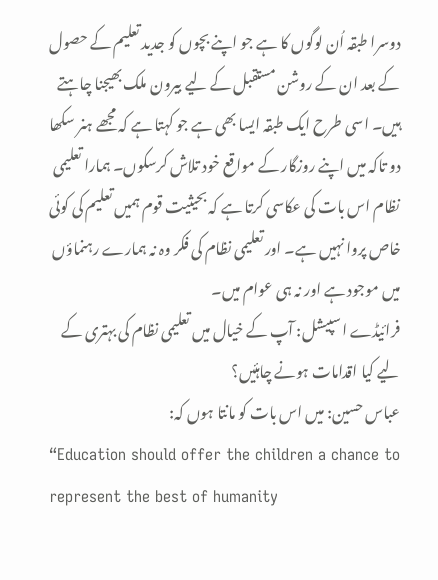دوسرا طبقہ اُن لوگوں کا ہے جو اپنے بچوں کو جدید تعلیم کے حصول کے بعد ان کے روشن مستقبل کے لیے بیرون ملک بھیجنا چاہتے ہیں۔ اسی طرح ایک طبقہ ایسا بھی ہے جو کہتا ہے کہ مجھے ہنر سکھا دو تاکہ میں اپنے روزگار کے مواقع خود تلاش کرسکوں۔ ہمارا تعلیمی نظام اس بات کی عکاسی کرتا ہے کہ بحیثیت قوم ہمیں تعلیم کی کوئی خاص پروا نہیں ہے۔ اور تعلیمی نظام کی فکر وہ نہ ہمارے رہنماؤں میں موجود ہے اور نہ ہی عوام میں۔
فرائیڈے اسپیشل: آپ کے خیال میں تعلیمی نظام کی بہتری کے لیے کیا اقدامات ہونے چاہئیں؟
عباس حسین: میں اس بات کو مانتا ہوں کہ:
“Education should offer the children a chance to represent the best of humanity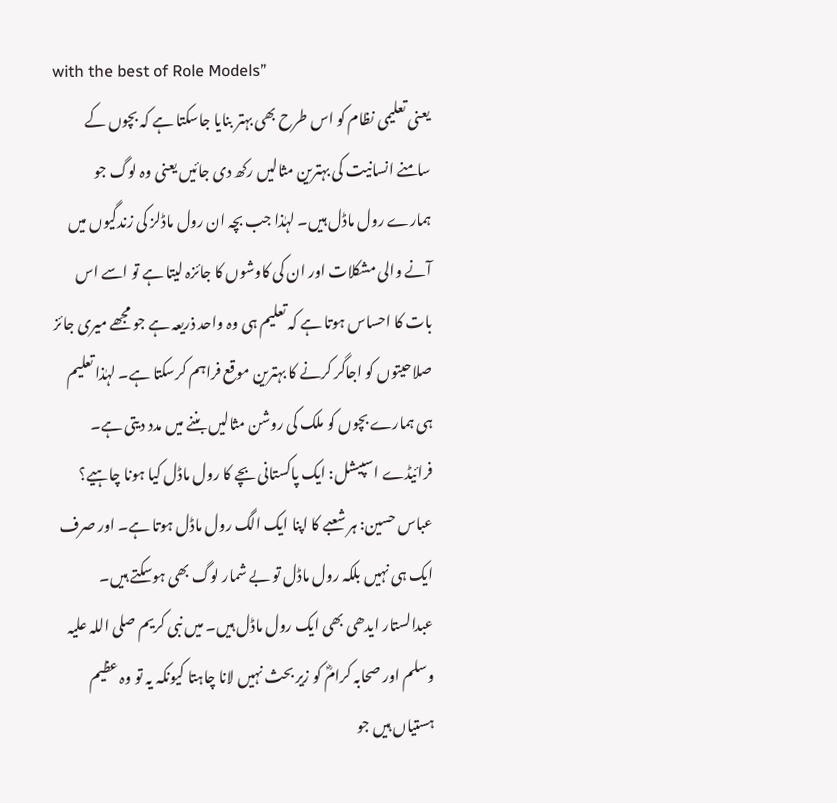with the best of Role Models”
یعنی تعلیمی نظام کو اس طرح بھی بہتر بنایا جاسکتا ہے کہ بچوں کے سامنے انسانیت کی بہترین مثالیں رکھ دی جائیں یعنی وہ لوگ جو ہمارے رول ماڈل ہیں۔ لہٰذا جب بچہ ان رول ماڈلز کی زندگیوں میں آنے والی مشکلات اور ان کی کاوشوں کا جائزہ لیتا ہے تو اسے اس بات کا احساس ہوتا ہے کہ تعلیم ہی وہ واحد ذریعہ ہے جو مجھے میری جائز صلاحیتوں کو اجاگر کرنے کا بہترین موقع فراہم کرسکتا ہے۔ لہٰذا تعلیم ہی ہمارے بچوں کو ملک کی روشن مثالیں بننے میں مدد دیتی ہے۔
فرائیڈے اسپیشل: ایک پاکستانی بچے کا رول ماڈل کیا ہونا چاہیے؟
عباس حسین: ہر شعبے کا اپنا ایک الگ رول ماڈل ہوتا ہے۔ اور صرف ایک ہی نہیں بلکہ رول ماڈل تو بے شمار لوگ بھی ہوسکتے ہیں۔ عبدالستار ایدھی بھی ایک رول ماڈل ہیں۔ میں نبی کریم صلی اللہ علیہ وسلم اور صحابہ کرامؓ کو زیر بحث نہیں لانا چاہتا کیونکہ یہ تو وہ عظیم ہستیاں ہیں جو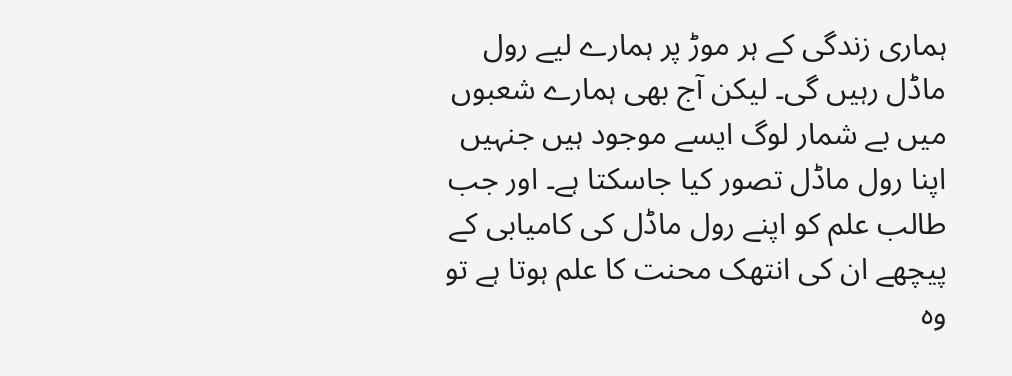ہماری زندگی کے ہر موڑ پر ہمارے لیے رول ماڈل رہیں گی۔ لیکن آج بھی ہمارے شعبوں میں بے شمار لوگ ایسے موجود ہیں جنہیں اپنا رول ماڈل تصور کیا جاسکتا ہے۔ اور جب طالب علم کو اپنے رول ماڈل کی کامیابی کے پیچھے ان کی انتھک محنت کا علم ہوتا ہے تو وہ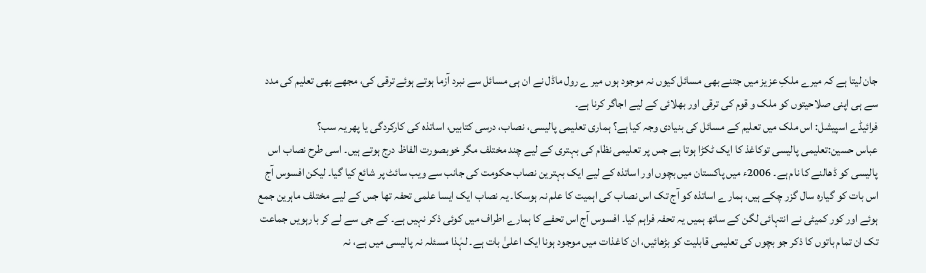جان لیتا ہے کہ میرے ملکِ عزیز میں جتنے بھی مسائل کیوں نہ موجود ہوں میر ے رول ماڈل نے ان ہی مسائل سے نبرد آزما ہوتے ہوئے ترقی کی، مجھے بھی تعلیم کی مدد سے ہی اپنی صلاحیتوں کو ملک و قوم کی ترقی اور بھلائی کے لیے اجاگر کرنا ہے۔
فرائیڈے اسپیشل: اس ملک میں تعلیم کے مسائل کی بنیادی وجہ کیا ہے؟ ہماری تعلیمی پالیسی، نصاب، درسی کتابیں، اساتذہ کی کارکردگی یا پھر یہ سب؟
عباس حسین:تعلیمی پالیسی توکاغذ کا ایک ٹکڑا ہوتا ہے جس پر تعلیمی نظام کی بہتری کے لیے چند مختلف مگر خوبصورت الفاظ درج ہوتے ہیں۔ اسی طرح نصاب اس پالیسی کو ڈھالنے کا نام ہے۔ 2006ء میں پاکستان میں بچوں اور اساتذہ کے لیے ایک بہترین نصاب حکومت کی جانب سے ویب سائٹ پر شائع کیا گیا۔ لیکن افسوس آج اس بات کو گیارہ سال گزر چکے ہیں، ہمارے اساتذہ کو آج تک اس نصاب کی اہمیت کا علم نہ ہوسکا۔ یہ نصاب ایک ایسا علمی تحفہ تھا جس کے لیے مختلف ماہرین جمع ہوئے اور کور کمیٹی نے انتہائی لگن کے ساتھ ہمیں یہ تحفہ فراہم کیا۔ افسوس آج اس تحفے کا ہمارے اطراف میں کوئی ذکر نہیں ہے۔ کے جی سے لے کر بارہویں جماعت تک ان تمام باتوں کا ذکر جو بچوں کی تعلیمی قابلیت کو بڑھائیں، ان کاغذات میں موجود ہونا ایک اعلیٰ بات ہے۔ لہٰذا مسئلہ نہ پالیسی میں ہے، نہ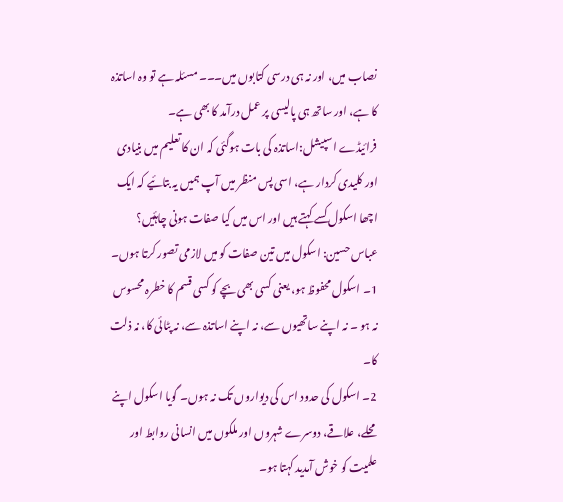نصاب میں، اور نہ ہی درسی کتابوں میں۔۔۔ مسئلہ ہے تو وہ اساتذہ کا ہے، اور ساتھ ہی پالیسی پر عمل درآمد کا بھی ہے۔
فرائیڈے اسپیشل:اساتذہ کی بات ہوگئی کہ ان کا تعلیم میں بنیادی اور کلیدی کردار ہے، اسی پس منظر میں آپ ہمیں یہ بتائیے کہ ایک اچھا اسکول کسے کہتے ہیں اور اس میں کیا صفات ہونی چاہئیں؟
عباس حسین: اسکول میں تین صفات کو میں لازمی تصور کرتا ہوں۔
1۔ اسکول محفوظ ہو، یعنی کسی بھی بچے کو کسی قسم کا خطرہ محسوس نہ ہو ۔ نہ اپنے ساتھیوں سے، نہ اپنے اساتذہ سے، نہ پٹائی کا، نہ ذلت کا۔
2۔ اسکول کی حدود اس کی دیواروں تک نہ ہوں۔ گویا اسکول اپنے محلے، علاقے، دوسرے شہروں اور ملکوں میں انسانی روابط اور علمیت کو خوش آمدید کہتا ہو۔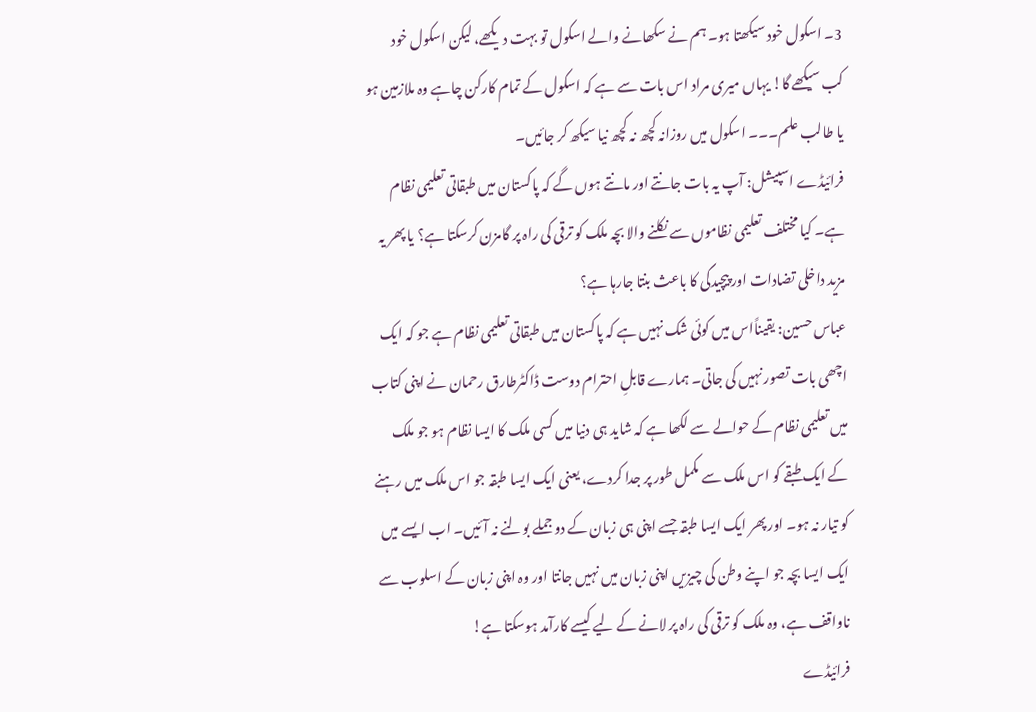3۔ اسکول خود سیکھتا ہو۔ ہم نے سکھانے والے اسکول تو بہت دیکھے، لیکن اسکول خود کب سیکھے گا! یہاں میری مراد اس بات سے ہے کہ اسکول کے تمام کارکن چاہے وہ ملازمین ہو یا طالب علم۔۔۔ اسکول میں روزانہ کچھ نہ کچھ نیا سیکھ کر جائیں۔
فرائیڈے اسپیشل: آپ یہ بات جانتے اور مانتے ہوں گے کہ پاکستان میں طبقاتی تعلیمی نظام ہے۔ کیا مختلف تعلیمی نظاموں سے نکلنے والا بچہ ملک کو ترقی کی راہ پر گامزن کرسکتا ہے؟ یا پھر یہ مزید داخلی تضادات اور پیچیدگی کا باعث بنتا جارہا ہے؟
عباس حسین: یقیناًاس میں کوئی شک نہیں ہے کہ پاکستان میں طبقاتی تعلیمی نظام ہے جو کہ ایک اچھی بات تصور نہیں کی جاتی۔ ہمارے قابلِ احترام دوست ڈاکٹرطارق رحمان نے اپنی کتاب میں تعلیمی نظام کے حوالے سے لکھا ہے کہ شاید ہی دنیا میں کسی ملک کا ایسا نظام ہو جو ملک کے ایک طبقے کو اس ملک سے مکمل طور پر جدا کردے، یعنی ایک ایسا طبقہ جو اس ملک میں رہنے کو تیار نہ ہو۔ اور پھر ایک ایسا طبقہ جسے اپنی ہی زبان کے دو جملے بولنے نہ آئیں۔ اب ایسے میں ایک ایسا بچہ جو اپنے وطن کی چیزیں اپنی زبان میں نہیں جانتا اور وہ اپنی زبان کے اسلوب سے ناواقف ہے، وہ ملک کو ترقی کی راہ پر لانے کے لیے کیسے کارآمد ہوسکتا ہے!
فرائیڈے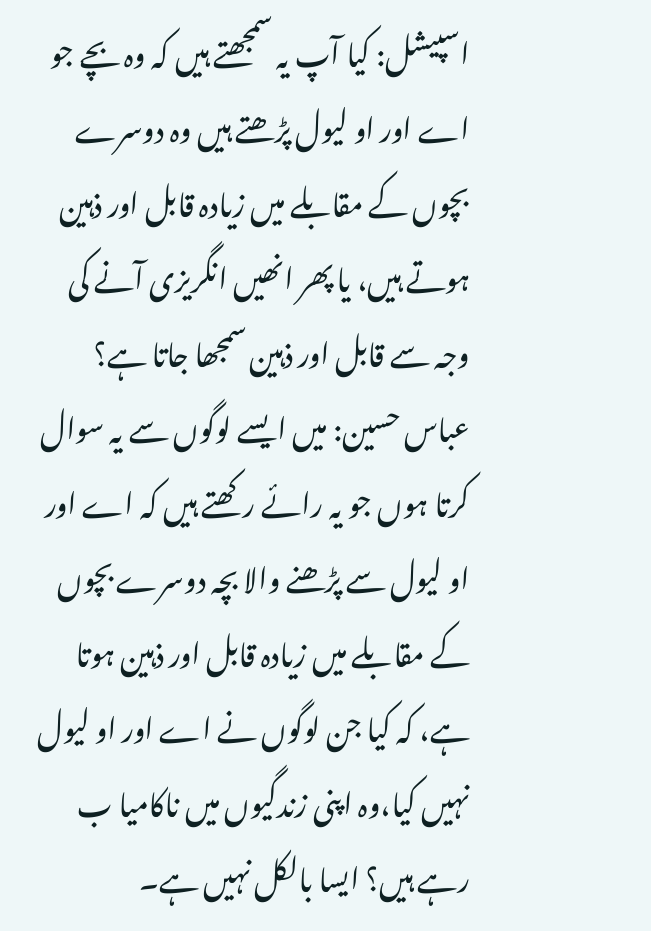اسپیشل: کیا آپ یہ سمجھتے ہیں کہ وہ بچے جو اے اور او لیول پڑھتے ہیں وہ دوسرے بچوں کے مقابلے میں زیادہ قابل اور ذہین ہوتے ہیں، یا پھر انھیں انگریزی آنے کی وجہ سے قابل اور ذہین سمجھا جاتا ہے؟
عباس حسین: میں ایسے لوگوں سے یہ سوال کرتا ہوں جو یہ رائے رکھتے ہیں کہ اے اور او لیول سے پڑھنے والا بچہ دوسرے بچوں کے مقابلے میں زیادہ قابل اور ذہین ہوتا ہے، کہ کیا جن لوگوں نے اے اور او لیول نہیں کیا،وہ اپنی زندگیوں میں ناکامیا ب رہے ہیں؟ ایسا بالکل نہیں ہے۔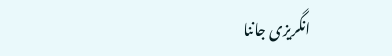انگریزی جاننا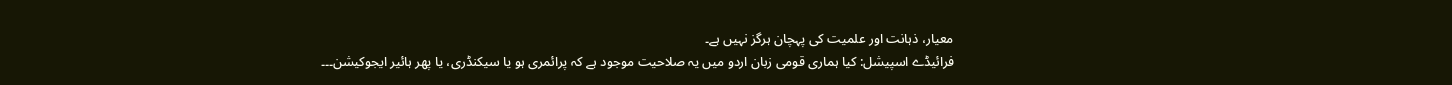معیار، ذہانت اور علمیت کی پہچان ہرگز نہیں ہے۔
فرائیڈے اسپیشل: کیا ہماری قومی زبان اردو میں یہ صلاحیت موجود ہے کہ پرائمری ہو یا سیکنڈری، یا پھر ہائیر ایجوکیشن۔۔۔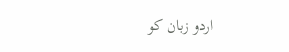اردو زبان کو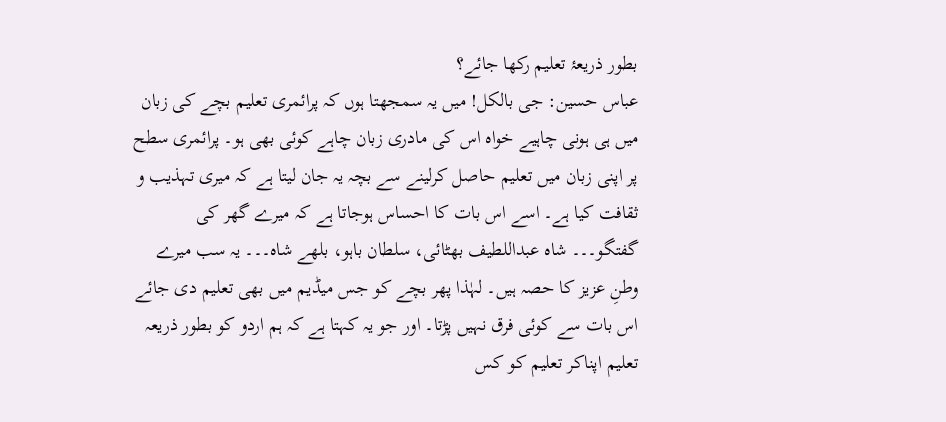بطور ذریعۂ تعلیم رکھا جائے؟
عباس حسین: جی بالکل! میں یہ سمجھتا ہوں کہ پرائمری تعلیم بچے کی زبان میں ہی ہونی چاہیے خواہ اس کی مادری زبان چاہے کوئی بھی ہو۔ پرائمری سطح پر اپنی زبان میں تعلیم حاصل کرلینے سے بچہ یہ جان لیتا ہے کہ میری تہذیب و ثقافت کیا ہے۔ اسے اس بات کا احساس ہوجاتا ہے کہ میرے گھر کی گفتگو۔۔۔ شاہ عبداللطیف بھٹائی، سلطان باہو، بلھے شاہ۔۔۔ یہ سب میرے وطنِ عزیز کا حصہ ہیں۔ لہٰذا پھر بچے کو جس میڈیم میں بھی تعلیم دی جائے اس بات سے کوئی فرق نہیں پڑتا۔ اور جو یہ کہتا ہے کہ ہم اردو کو بطور ذریعہ تعلیم اپناکر تعلیم کو کس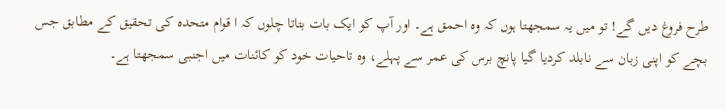طرح فروغ دیں گے! تو میں یہ سمجھتا ہوں کہ وہ احمق ہے۔ اور آپ کو ایک بات بتاتا چلوں کہ ا قوام متحدہ کی تحقیق کے مطابق جس بچے کو اپنی زبان سے نابلد کردیا گیا پانچ برس کی عمر سے پہلے، وہ تاحیات خود کو کائنات میں اجنبی سمجھتا ہے۔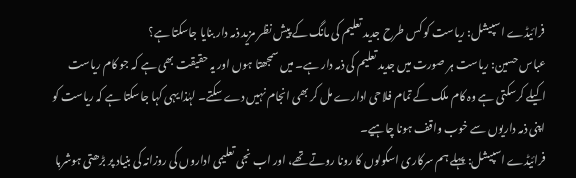فرائیڈے اسپیشل: ریاست کو کس طرح جدید تعلیم کی مانگ کے پیش نظر مزید ذمہ دار بنایا جاسکتا ہے؟
عباس حسین: ریاست ہر صورت میں جدید تعلیم کی ذمہ دار ہے۔ میں سمجھتا ہوں اور یہ حقیقت بھی ہے کہ جو کام ریاست اکیلے کرسکتی ہے وہ کام ملک کے تمام فلاحی ادارے مل کر بھی انجام نہیں دے سکتے۔ لہٰذا یہی کہا جاسکتا ہے کہ ریاست کو اپنی ذمہ داریوں سے خوب واقف ہونا چاہیے۔
فرائیڈے اسپیشل: پہلے ہم سرکاری اسکولوں کا رونا روتے تھے، اور اب نجی تعلیمی اداروں کی روزانہ کی بنیاد پر بڑھتی ہوشربا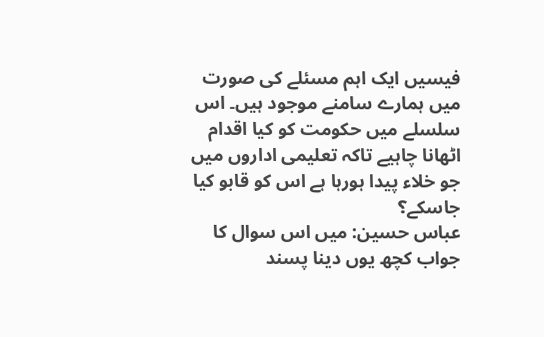فیسیں ایک اہم مسئلے کی صورت میں ہمارے سامنے موجود ہیں۔ اس سلسلے میں حکومت کو کیا اقدام اٹھانا چاہیے تاکہ تعلیمی اداروں میں جو خلاء پیدا ہورہا ہے اس کو قابو کیا جاسکے؟
عباس حسین: میں اس سوال کا جواب کچھ یوں دینا پسند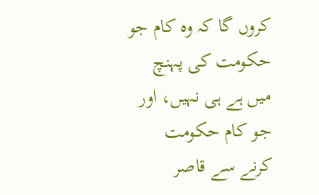کروں گا کہ وہ کام جو حکومت کی پہنچ میں ہے ہی نہیں، اور جو کام حکومت کرنے سے قاصر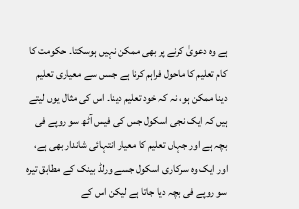ہے وہ دعویٰ کرنے پر بھی ممکن نہیں ہوسکتا۔ حکومت کا کام تعلیم کا ماحول فراہم کرنا ہے جسں سے معیاری تعلیم دینا ممکن ہو، نہ کہ خود تعلیم دینا۔ اس کی مثال یوں لیتے ہیں کہ ایک نجی اسکول جس کی فیس آٹھ سو روپے فی بچہ ہے اور جہاں تعلیم کا معیار انتہائی شاندار بھی ہے، اور ایک وہ سرکاری اسکول جسے ورلڈ بینک کے مطابق تیرہ سو روپے فی بچہ دیا جاتا ہے لیکن اس کے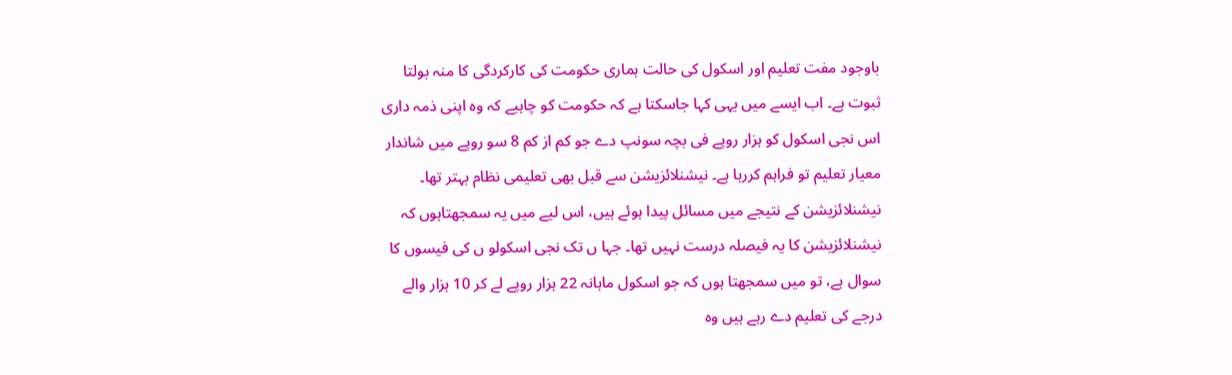باوجود مفت تعلیم اور اسکول کی حالت ہماری حکومت کی کارکردگی کا منہ بولتا ثبوت ہے۔ اب ایسے میں یہی کہا جاسکتا ہے کہ حکومت کو چاہیے کہ وہ اپنی ذمہ داری اس نجی اسکول کو ہزار روپے فی بچہ سونپ دے جو کم از کم 8 سو روپے میں شاندار معیار تعلیم تو فراہم کررہا ہے۔ نیشنلائزیشن سے قبل بھی تعلیمی نظام بہتر تھا۔ نیشنلائزیشن کے نتیجے میں مسائل پیدا ہوئے ہیں، اس لیے میں یہ سمجھتاہوں کہ نیشنلائزیشن کا یہ فیصلہ درست نہیں تھا۔ جہا ں تک نجی اسکولو ں کی فیسوں کا سوال ہے، تو میں سمجھتا ہوں کہ جو اسکول ماہانہ 22 ہزار روپے لے کر 10 ہزار والے درجے کی تعلیم دے رہے ہیں وہ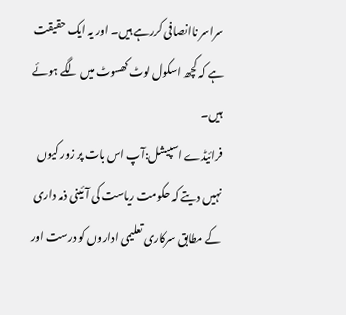سراسر ناانصافی کررہے ہیں۔ اور یہ ایک حقیقت ہے کہ کچھ اسکول لوٹ کھسوٹ میں لگے ہوئے ہیں۔
فرائیڈے اسپیشل:آپ اس بات پر زور کیوں نہیں دیتے کہ حکومت ریاست کی آئینی ذمہ داری کے مطابق سرکاری تعلیمی اداروں کو درست اور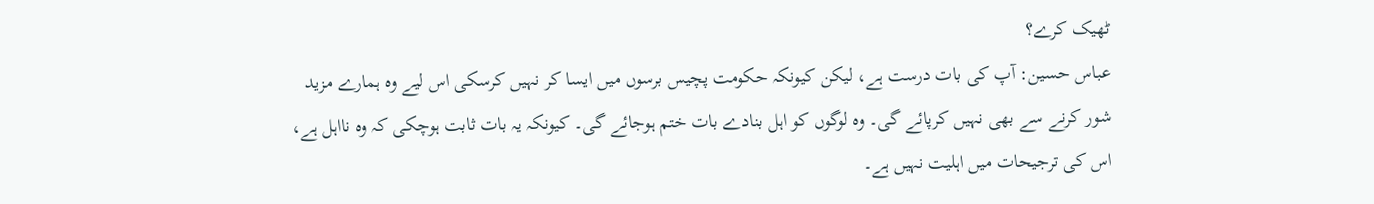ٹھیک کرے؟
عباس حسین: آپ کی بات درست ہے، لیکن کیونکہ حکومت پچیس برسوں میں ایسا کر نہیں کرسکی اس لیے وہ ہمارے مزید شور کرنے سے بھی نہیں کرپائے گی۔ وہ لوگوں کو اہل بنادے بات ختم ہوجائے گی۔ کیونکہ یہ بات ثابت ہوچکی کہ وہ نااہل ہے، اس کی ترجیحات میں اہلیت نہیں ہے۔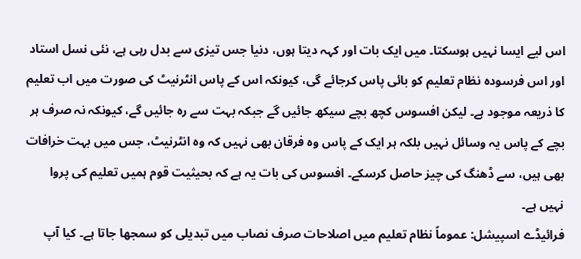اس لیے ایسا نہیں ہوسکتا۔ میں ایک بات اور کہہ دیتا ہوں، دنیا جس تیزی سے بدل رہی ہے، نئی نسل استاد اور اس فرسودہ نظام تعلیم کو بائی پاس کرجائے گی، کیونکہ اس کے پاس انٹرنیٹ کی صورت میں اب تعلیم کا ذریعہ موجود ہے۔ لیکن افسوس کچھ بچے سیکھ جائیں گے جبکہ بہت سے رہ جائیں گے، کیونکہ نہ صرف ہر بچے کے پاس یہ وسائل نہیں بلکہ ہر ایک کے پاس وہ فرقان بھی نہیں کہ وہ انٹرنیٹ، جس میں بہت خرافات بھی ہیں، سے ڈھنگ کی چیز حاصل کرسکے۔ افسوس کی بات یہ ہے کہ بحیثیت قوم ہمیں تعلیم کی پروا نہیں ہے۔
فرائیڈے اسپیشل: عموماً نظام تعلیم میں اصلاحات صرف نصاب میں تبدیلی کو سمجھا جاتا ہے۔ کیا آپ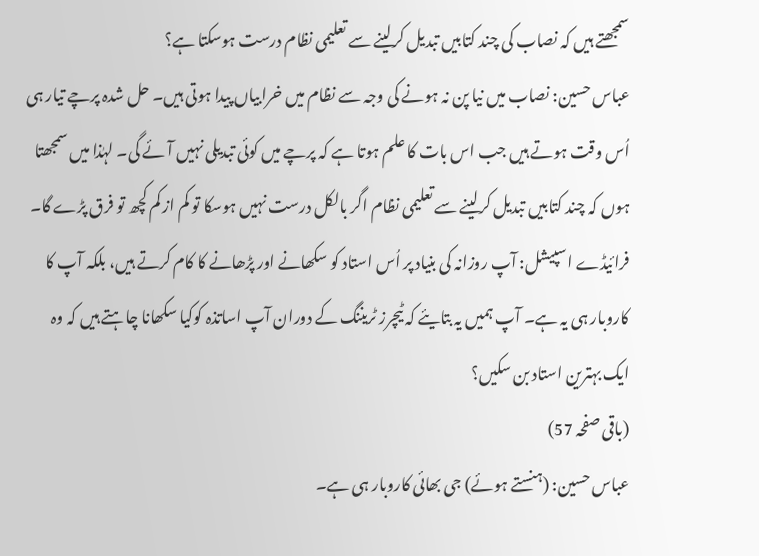سمجھتے ہیں کہ نصاب کی چند کتابیں تبدیل کرلینے سے تعلیمی نظام درست ہوسکتا ہے؟
عباس حسین: نصاب میں نیا پن نہ ہونے کی وجہ سے نظام میں خرابیاں پیدا ہوتی ہیں۔ حل شدہ پرچے تیار ہی اُس وقت ہوتے ہیں جب اس بات کا علم ہوتا ہے کہ پرچے میں کوئی تبدیلی نہیں آئے گی۔ لہٰذا میں سمجھتا ہوں کہ چند کتابیں تبدیل کرلینے سے تعلیمی نظام اگر بالکل درست نہیں ہوسکا تو کم از کم کچھ تو فرق پڑے گا۔
فرائیڈے اسپیشل: آپ روزانہ کی بنیاد پر اُس استاد کو سکھانے اور پڑھانے کا کام کرتے ہیں، بلکہ آپ کا کاروبار ہی یہ ہے۔ آپ ہمیں یہ بتایئے کہ ٹیچرز ٹریننگ کے دوران آپ اساتذہ کوکیا سکھانا چاہتے ہیں کہ وہ ایک بہترین استاد بن سکیں؟
(باقی صفحہ 57)
عباس حسین: (ہنستے ہوئے) جی بھائی کاروبار ہی ہے۔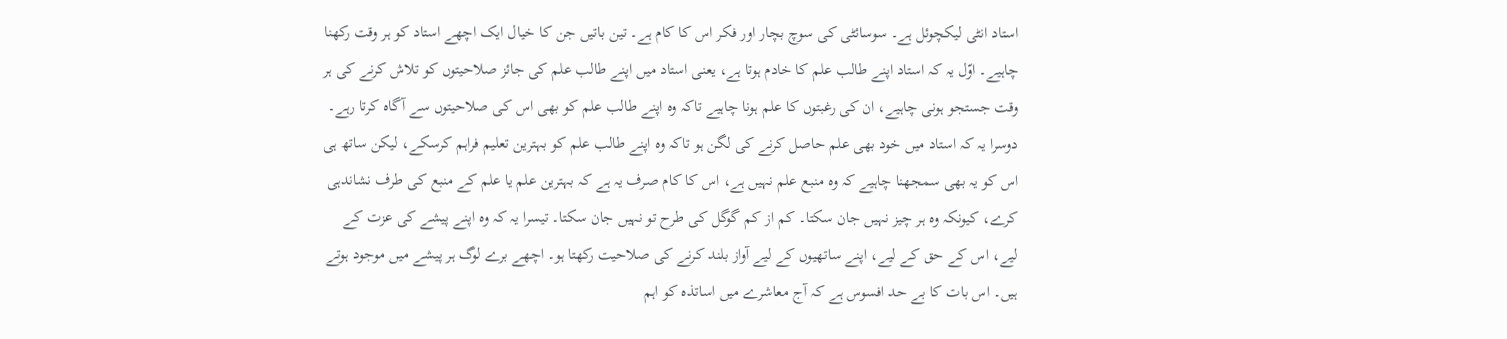استاد انٹی لیکچوئل ہے۔ سوسائٹی کی سوچ بچار اور فکر اس کا کام ہے۔ تین باتیں جن کا خیال ایک اچھے استاد کو ہر وقت رکھنا چاہیے۔ اوّل یہ کہ استاد اپنے طالب علم کا خادم ہوتا ہے، یعنی استاد میں اپنے طالب علم کی جائز صلاحیتوں کو تلاش کرنے کی ہر وقت جستجو ہونی چاہیے، ان کی رغبتوں کا علم ہونا چاہیے تاکہ وہ اپنے طالب علم کو بھی اس کی صلاحیتوں سے آگاہ کرتا رہے۔ دوسرا یہ کہ استاد میں خود بھی علم حاصل کرنے کی لگن ہو تاکہ وہ اپنے طالب علم کو بہترین تعلیم فراہم کرسکے، لیکن ساتھ ہی اس کو یہ بھی سمجھنا چاہیے کہ وہ منبع علم نہیں ہے، اس کا کام صرف یہ ہے کہ بہترین علم یا علم کے منبع کی طرف نشاندہی کرے، کیونکہ وہ ہر چیز نہیں جان سکتا۔ کم از کم گوگل کی طرح تو نہیں جان سکتا۔ تیسرا یہ کہ وہ اپنے پیشے کی عزت کے لیے، اس کے حق کے لیے، اپنے ساتھیوں کے لیے آواز بلند کرنے کی صلاحیت رکھتا ہو۔ اچھے برے لوگ ہر پیشے میں موجود ہوتے ہیں۔ اس بات کا بے حد افسوس ہے کہ آج معاشرے میں اساتذہ کو اہم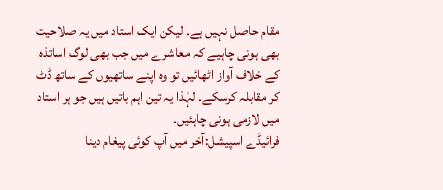مقام حاصل نہیں ہے۔ لیکن ایک استاد میں یہ صلاحیت بھی ہونی چاہیے کہ معاشرے میں جب بھی لوگ اساتذہ کے خلاف آواز اٹھائیں تو وہ اپنے ساتھیوں کے ساتھ ڈٹ کر مقابلہ کرسکے۔ لہٰذا یہ تین اہم باتیں ہیں جو ہر استاد میں لازمی ہونی چاہئیں۔
فرائیڈے اسپیشل:آخر میں آپ کوئی پیغام دینا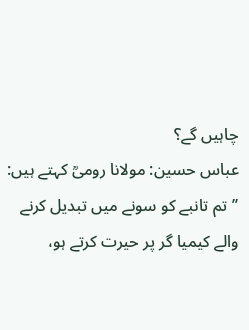چاہیں گے؟
عباس حسین: مولانا رومیؒ کہتے ہیں:
’’تم تانبے کو سونے میں تبدیل کرنے والے کیمیا گر پر حیرت کرتے ہو،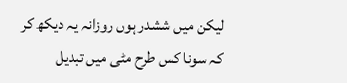لیکن میں ششدر ہوں روزانہ یہ دیکھ کر کہ سونا کس طرح مٹی میں تبدیل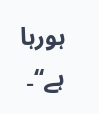ہورہا ہے‘‘۔